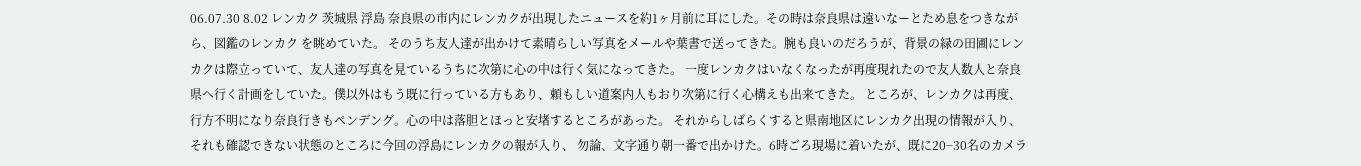06.07.30 8.02 レンカク 茨城県 浮島 奈良県の市内にレンカクが出現したニュースを約1ヶ月前に耳にした。その時は奈良県は遠いなーとため息をつきながら、図鑑のレンカク を眺めていた。 そのうち友人達が出かけて素晴らしい写真をメールや葉書で送ってきた。腕も良いのだろうが、背景の緑の田圃にレンカクは際立っていて、友人達の写真を見ているうちに次第に心の中は行く気になってきた。 一度レンカクはいなくなったが再度現れたので友人数人と奈良県へ行く計画をしていた。僕以外はもう既に行っている方もあり、頼もしい道案内人もおり次第に行く心構えも出来てきた。 ところが、レンカクは再度、行方不明になり奈良行きもペンデング。心の中は落胆とほっと安堵するところがあった。 それからしばらくすると県南地区にレンカク出現の情報が入り、それも確認できない状態のところに今回の浮島にレンカクの報が入り、 勿論、文字通り朝一番で出かけた。6時ごろ現場に着いたが、既に20−30名のカメラ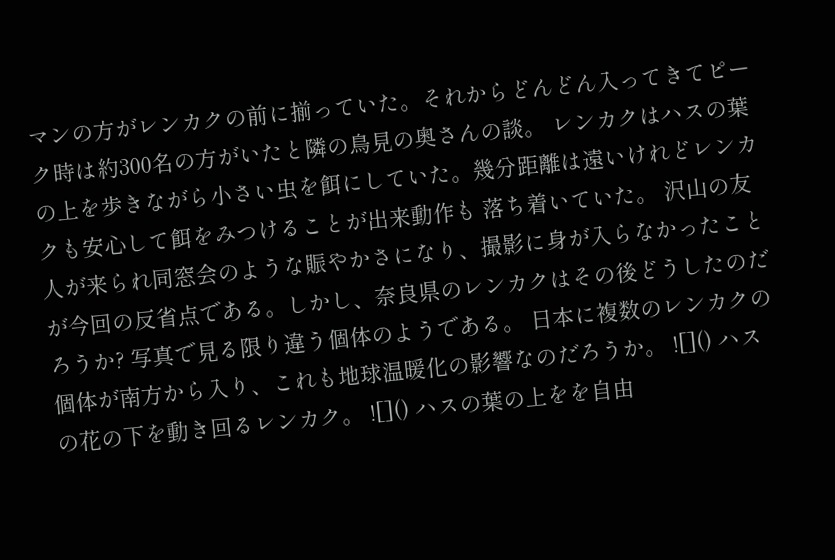マンの方がレンカクの前に揃っていた。それからどんどん入ってきてピーク時は約300名の方がいたと隣の鳥見の奥さんの談。 レンカクはハスの葉の上を歩きながら小さい虫を餌にしていた。幾分距離は遠いけれどレンカクも安心して餌をみつけることが出来動作も 落ち着いていた。 沢山の友人が来られ同窓会のような賑やかさになり、撮影に身が入らなかったことが今回の反省点である。しかし、奈良県のレンカクはその後どうしたのだろうか? 写真で見る限り違う個体のようである。 日本に複数のレンカクの個体が南方から入り、これも地球温暖化の影響なのだろうか。 ![]() ハスの花の下を動き回るレンカク。 ![]() ハスの葉の上をを自由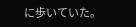に歩いていた。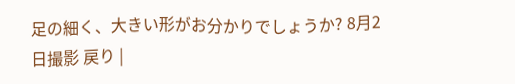足の細く、大きい形がお分かりでしょうか? 8月2日撮影 戻り |